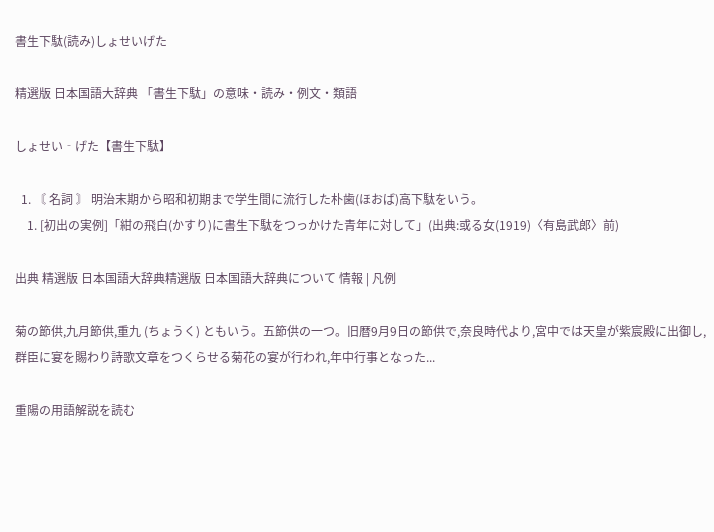書生下駄(読み)しょせいげた

精選版 日本国語大辞典 「書生下駄」の意味・読み・例文・類語

しょせい‐げた【書生下駄】

  1. 〘 名詞 〙 明治末期から昭和初期まで学生間に流行した朴歯(ほおば)高下駄をいう。
    1. [初出の実例]「紺の飛白(かすり)に書生下駄をつっかけた青年に対して」(出典:或る女(1919)〈有島武郎〉前)

出典 精選版 日本国語大辞典精選版 日本国語大辞典について 情報 | 凡例

菊の節供,九月節供,重九 (ちょうく) ともいう。五節供の一つ。旧暦9月9日の節供で,奈良時代より,宮中では天皇が紫宸殿に出御し,群臣に宴を賜わり詩歌文章をつくらせる菊花の宴が行われ,年中行事となった...

重陽の用語解説を読む